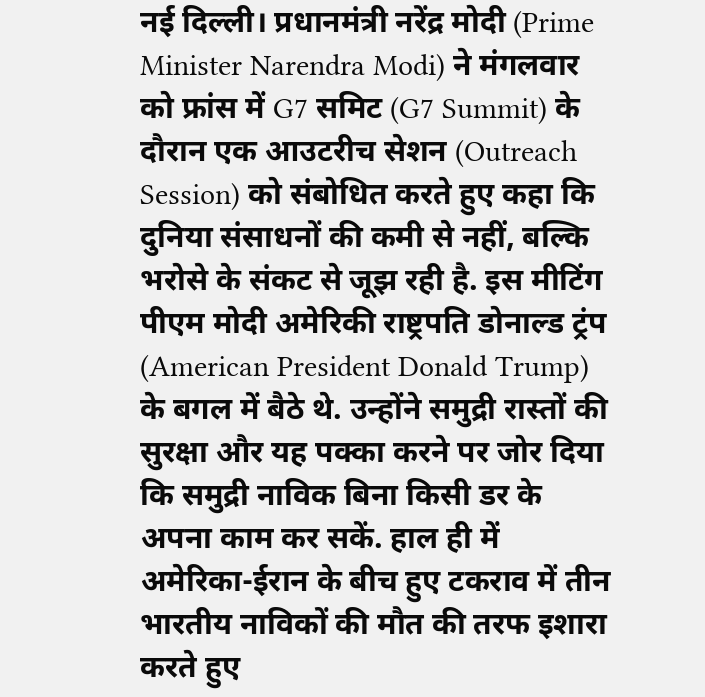नई दिल्ली। प्रधानमंत्री नरेंद्र मोदी (Prime Minister Narendra Modi) ने मंगलवार को फ्रांस में G7 समिट (G7 Summit) के दौरान एक आउटरीच सेशन (Outreach Session) को संबोधित करते हुए कहा कि दुनिया संसाधनों की कमी से नहीं, बल्कि भरोसे के संकट से जूझ रही है. इस मीटिंग पीएम मोदी अमेरिकी राष्ट्रपति डोनाल्ड ट्रंप (American President Donald Trump) के बगल में बैठे थे. उन्होंने समुद्री रास्तों की सुरक्षा और यह पक्का करने पर जोर दिया कि समुद्री नाविक बिना किसी डर के अपना काम कर सकें. हाल ही में अमेरिका-ईरान के बीच हुए टकराव में तीन भारतीय नाविकों की मौत की तरफ इशारा करते हुए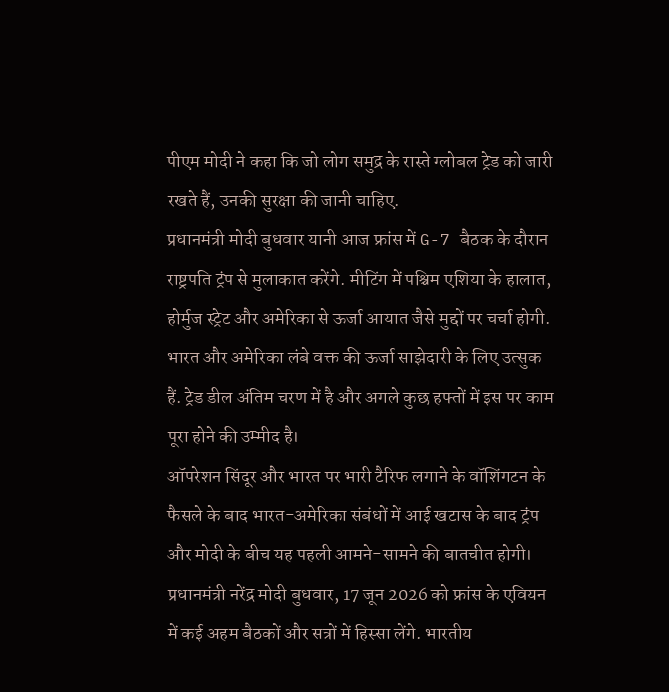पीएम मोदी ने कहा कि जो लोग समुद्र के रास्ते ग्लोबल ट्रेड को जारी रखते हैं, उनकी सुरक्षा की जानी चाहिए.
प्रधानमंत्री मोदी बुधवार यानी आज फ्रांस में G-7 बैठक के दौरान राष्ट्रपति ट्रंप से मुलाकात करेंगे. मीटिंग में पश्चिम एशिया के हालात, होर्मुज स्ट्रेट और अमेरिका से ऊर्जा आयात जैसे मुद्दों पर चर्चा होगी. भारत और अमेरिका लंबे वक्त की ऊर्जा साझेदारी के लिए उत्सुक हैं. ट्रेड डील अंतिम चरण में है और अगले कुछ हफ्तों में इस पर काम पूरा होने की उम्मीद है।
ऑपरेशन सिंदूर और भारत पर भारी टैरिफ लगाने के वॉशिंगटन के फैसले के बाद भारत-अमेरिका संबंधों में आई खटास के बाद ट्रंप और मोदी के बीच यह पहली आमने-सामने की बातचीत होगी।
प्रधानमंत्री नरेंद्र मोदी बुधवार, 17 जून 2026 को फ्रांस के एवियन में कई अहम बैठकों और सत्रों में हिस्सा लेंगे. भारतीय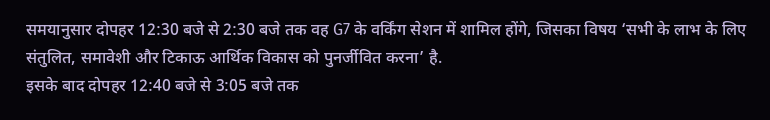समयानुसार दोपहर 12:30 बजे से 2:30 बजे तक वह G7 के वर्किंग सेशन में शामिल होंगे, जिसका विषय ‘सभी के लाभ के लिए संतुलित, समावेशी और टिकाऊ आर्थिक विकास को पुनर्जीवित करना’ है.
इसके बाद दोपहर 12:40 बजे से 3:05 बजे तक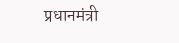प्रधानमंत्री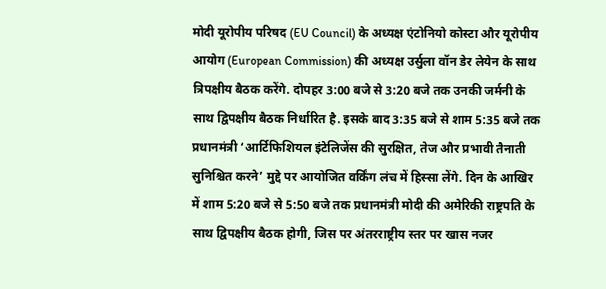मोदी यूरोपीय परिषद (EU Council) के अध्यक्ष एंटोनियो कोस्टा और यूरोपीय आयोग (European Commission) की अध्यक्ष उर्सुला वॉन डेर लेयेन के साथ त्रिपक्षीय बैठक करेंगे. दोपहर 3:00 बजे से 3:20 बजे तक उनकी जर्मनी के साथ द्विपक्षीय बैठक निर्धारित है. इसके बाद 3:35 बजे से शाम 5:35 बजे तक प्रधानमंत्री ‘आर्टिफिशियल इंटेलिजेंस की सुरक्षित, तेज और प्रभावी तैनाती सुनिश्चित करने’ मुद्दे पर आयोजित वर्किंग लंच में हिस्सा लेंगे. दिन के आखिर में शाम 5:20 बजे से 5:50 बजे तक प्रधानमंत्री मोदी की अमेरिकी राष्ट्रपति के साथ द्विपक्षीय बैठक होगी, जिस पर अंतरराष्ट्रीय स्तर पर खास नजर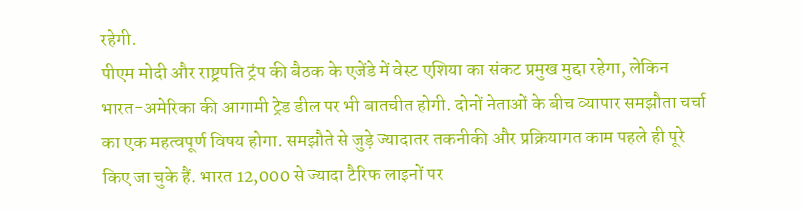रहेगी.
पीएम मोदी और राष्ट्रपति ट्रंप की बैठक के एजेंडे में वेस्ट एशिया का संकट प्रमुख मुद्दा रहेगा, लेकिन भारत-अमेरिका की आगामी ट्रेड डील पर भी बातचीत होगी. दोनों नेताओं के बीच व्यापार समझौता चर्चा का एक महत्वपूर्ण विषय होगा. समझौते से जुड़े ज्यादातर तकनीकी और प्रक्रियागत काम पहले ही पूरे किए जा चुके हैं. भारत 12,000 से ज्यादा टैरिफ लाइनों पर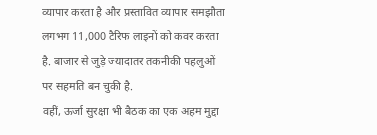व्यापार करता है और प्रस्तावित व्यापार समझौता लगभग 11,000 टैरिफ लाइनों को कवर करता है. बाजार से जुड़े ज्यादातर तकनीकी पहलुओं पर सहमति बन चुकी है.
वहीं, ऊर्जा सुरक्षा भी बैठक का एक अहम मुद्दा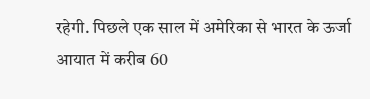रहेगी. पिछले एक साल में अमेरिका से भारत के ऊर्जा आयात में करीब 60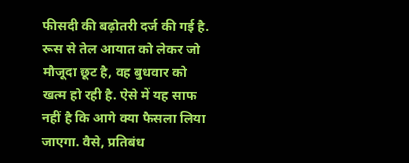फीसदी की बढ़ोतरी दर्ज की गई है. रूस से तेल आयात को लेकर जो मौजूदा छूट है, वह बुधवार को खत्म हो रही है. ऐसे में यह साफ नहीं है कि आगे क्या फैसला लिया जाएगा. वैसे, प्रतिबंध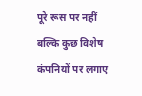पूरे रूस पर नहीं बल्कि कुछ विशेष कंपनियों पर लगाए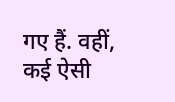गए हैं. वहीं, कई ऐसी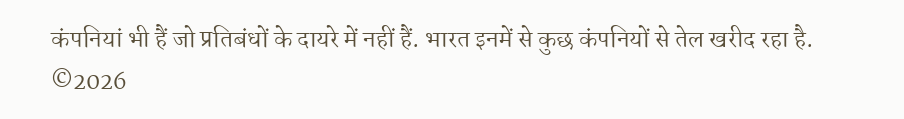कंपनियां भी हैं जो प्रतिबंधों के दायरे में नहीं हैं. भारत इनमें से कुछ कंपनियों से तेल खरीद रहा है.
©2026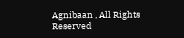Agnibaan , All Rights Reserved